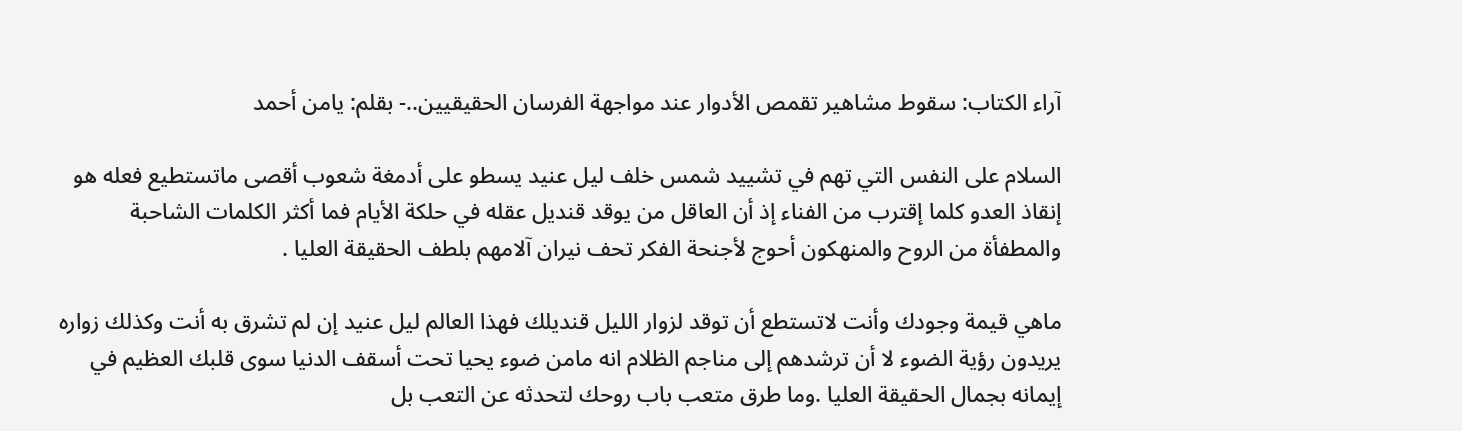آراء الكتاب: سقوط مشاهير تقمص الأدوار عند مواجهة الفرسان الحقيقيين..- بقلم: يامن أحمد

السلام على النفس التي تهم في تشييد شمس خلف ليل عنيد يسطو على أدمغة شعوب أقصى ماتستطيع فعله هو إنقاذ العدو كلما إقترب من الفناء إذ أن العاقل من يوقد قنديل عقله في حلكة الأيام فما أكثر الكلمات الشاحبة والمطفأة من الروح والمنهكون أحوج لأجنحة الفكر تحف نيران آلامهم بلطف الحقيقة العليا .

ماهي قيمة وجودك وأنت لاتستطع أن توقد لزوار الليل قنديلك فهذا العالم ليل عنيد إن لم تشرق به أنت وكذلك زواره يريدون رؤية الضوء لا أن ترشدهم إلى مناجم الظلام انه مامن ضوء يحيا تحت أسقف الدنيا سوى قلبك العظيم في إيمانه بجمال الحقيقة العليا .وما طرق متعب باب روحك لتحدثه عن التعب بل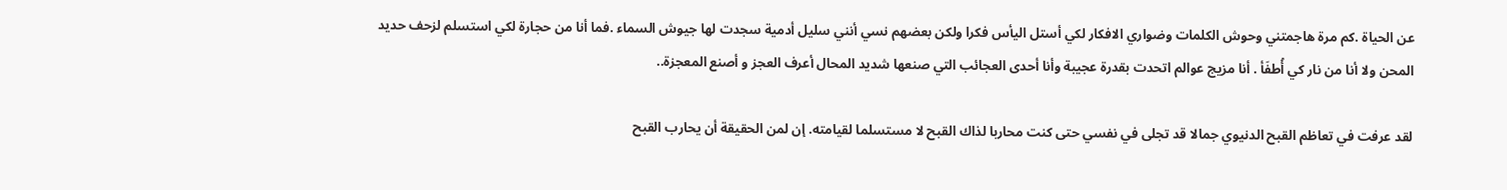عن الحياة .كم مرة هاجمتني وحوش الكلمات وضواري الافكار لكي أستل اليأس فكرا ولكن بعضهم نسي أنني سليل أدمية سجدت لها جيوش السماء .فما أنا من حجارة لكي استسلم لزحف حديد المحن ولا أنا من نار كي أُطفَأ . أنا مزيج عوالم اتحدت بقدرة عجيبة وأنا أحدى العجائب التي صنعها شديد المحال أعرف العجز و أصنع المعجزة..

لقد عرفت في تعاظم القبح الدنيوي جمالا قد تجلى في نفسي حتى كنت محاربا لذاك القبح لا مستسلما لقيامته. إن لمن الحقيقة أن يحارب القبح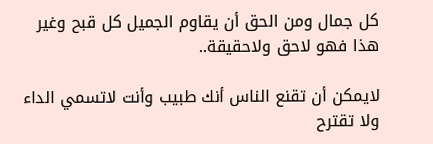كل جمال ومن الحق أن يقاوم الجميل كل قبح وغير هذا فهو لاحق ولاحقيقة..

لايمكن أن تقنع الناس أنك طبيب وأنت لاتسمي الداء ولا تقترح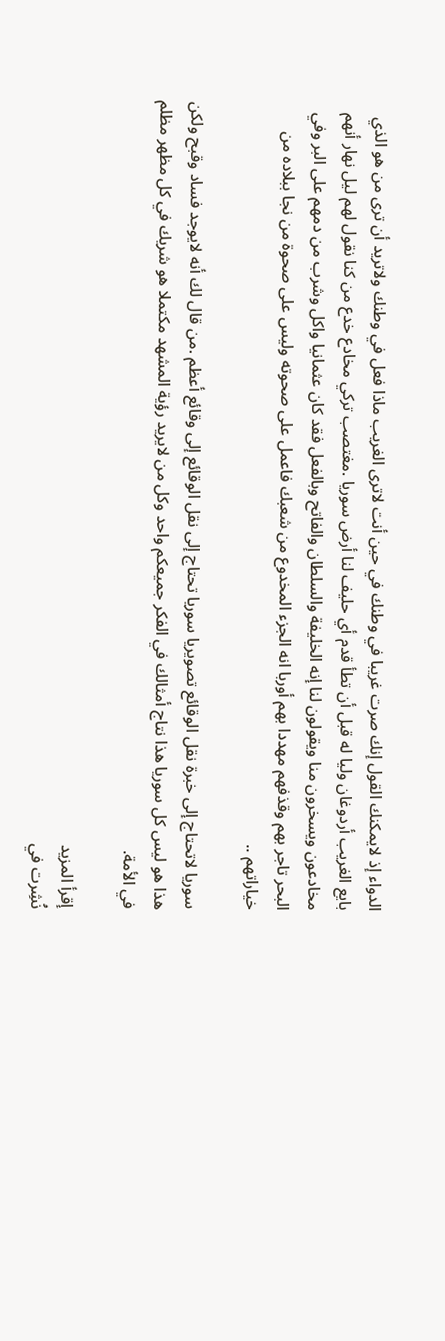الدواء إذ لايمكنك القول إنك صرت غريبا في وطنك في حين أنت لاترى الغريب ماذا فعل في وطنك ولاتريد أن ترى من هو الذي بايع الغريب أردوغان وليا له قبل أن تطأ قدم أي حليف لنا أرض سوريا .مغتصب تركي مخادع خدع من كنا نقول لهم ليل نهار أنهم مخادعون ويسخرون منا ويقولون لنا إنه الخليفة والسلطان والفاتح وبالفعل فقد كان عثمانيا واكل وشرب من دمهم على البر وفي البحر تاجر بهم وقذفهم مهددا بهم أوربا انه الجزء المخدوع من شعبك فاعمل على صحوته وليس على صحوة من نجا ببلاده من خياراتهم ..

سوريا لاتحتاج إلى خبرة نقل الوقائع تصويريا سوريا تحتاج إلى نقل الوقائع إلى وقائع أعظم .من قال لك أنه لايوجد فساد وقبح ولكن هذا هو ليس كل سوريا هذا نتاج أمثالك في الفكر جميعكم واحد وكل من لايريد رؤية المشهد مكتملا هو شريك في كل مظهر مظلم في الأمة.

إقرأ المزيد
نُشِرت في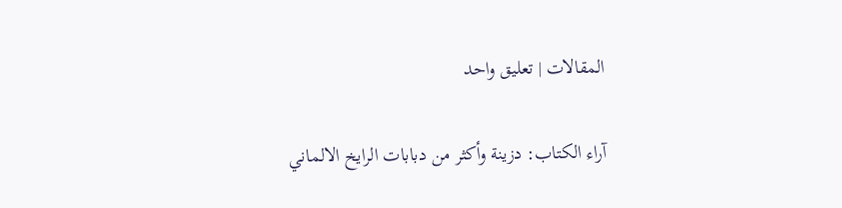المقالات | تعليق واحد

آراء الكتاب: دزينة وأكثر من دبابات الرايخ الالماني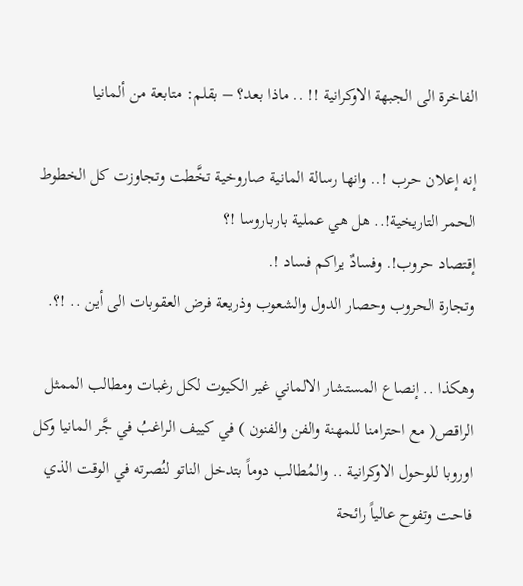الفاخرة الى الجبهة الاوكرانية !! .. ماذا بعد؟ – بقلم: متابعة من ألمانيا

إنه إعلان حرب !.. وانها رسالة المانية صاروخية تخَّطت وتجاوزت كل الخطوط الحمر التاريخية!.. هل هي عملية بارباروسا !؟
إقتصاد حروب!. وفسادٌ يراكم فساد !.
وتجارة الحروب وحصار الدول والشعوب وذريعة فرض العقوبات الى أين .. !؟.

وهكذا .. إنصاع المستشار الالماني غير الكيوت لكل رغبات ومطالب الممثل الراقص( مع احترامنا للمهنة والفن والفنون ) في كييف الراغبُ في جَّر المانيا وكل اوروبا للوحول الاوكرانية .. والمُطالب دوماً بتدخل الناتو لنُصرته في الوقت الذي فاحت وتفوح عالياً رائحة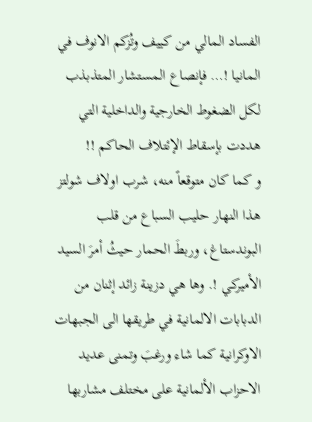الفساد المالي من كييف وتُزكم الانوف في المانيا !… فإنصاع المستشار المتذبذب لكل الضغوط الخارجية والداخلية التي هددت بإسقاط الإئتلاف الحاكم !!
و كما كان متوقعاً منه، شرب اولاف شولتز هذا النهار حليب السباع من قلب البوندستاغ، وربطَ الحمار حيثُ أمرَ السيد الأميركي !. وها هي دزينة زائد إثنان من الدبابات الالمانية في طريقها الى الجبهات الاوكرانية كما شاء ورغبَ وتمنى عديد الاحزاب الألمانية على مختلف مشاربها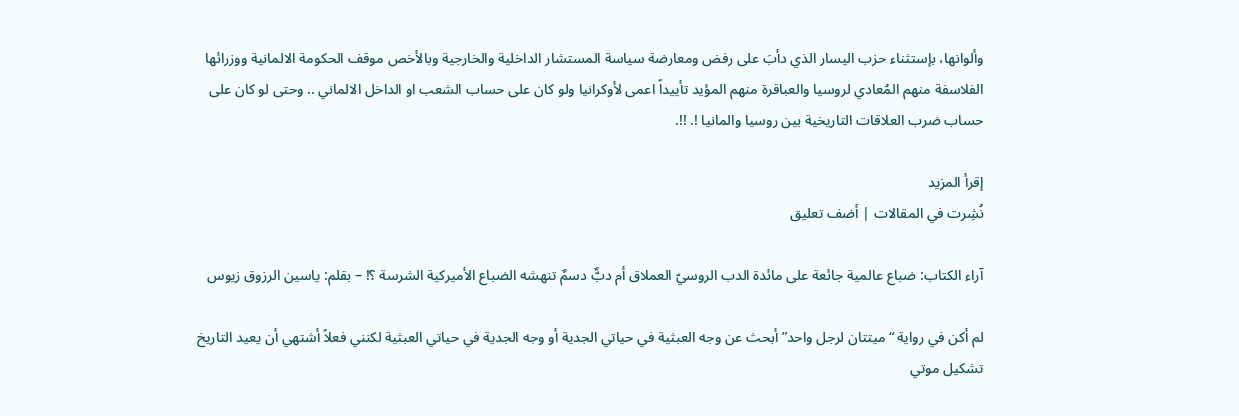وألوانها، بإستثناء حزب اليسار الذي دأبَ على رفض ومعارضة سياسة المستشار الداخلية والخارجية وبالأخص موقف الحكومة الالمانية ووزرائها الفلاسفة منهم المُعادي لروسيا والعباقرة منهم المؤيد تأييداً اعمى لأوكرانيا ولو كان على حساب الشعب او الداخل الالماني .. وحتى لو كان على حساب ضرب العلاقات التاريخية بين روسيا والمانيا !. !!.

إقرأ المزيد
نُشِرت في المقالات | أضف تعليق

آراء الكتاب: ضباع عالمية جائعة على مائدة الدب الروسيّ العملاق أم دبٌّ دسمٌ تنهشه الضباع الأميركية الشرسة ؟! – بقلم: ياسين الرزوق زيوس

لم أكن في رواية “ميتتان لرجل واحد” أبحث عن وجه العبثية في حياتي الجدية أو وجه الجدية في حياتي العبثية لكنني فعلاً أشتهي أن يعيد التاريخ تشكيل موتي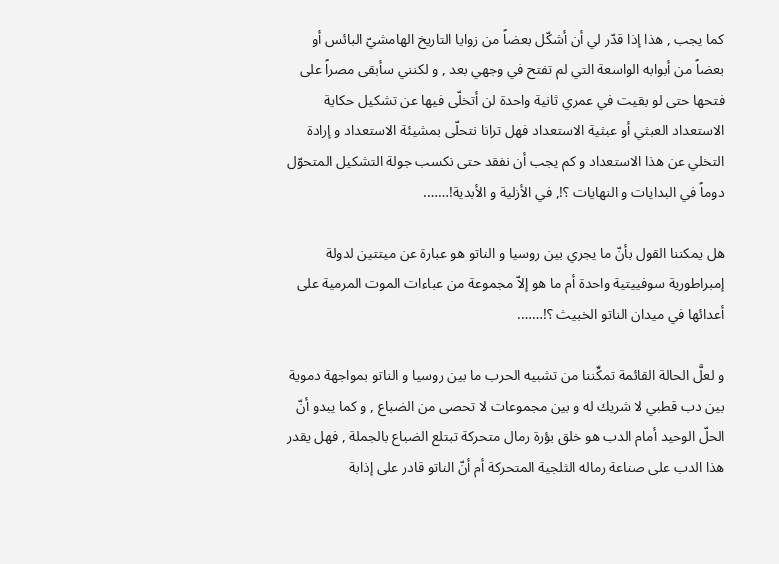كما يجب , هذا إذا قدّر لي أن أشكّل بعضاً من زوايا التاريخ الهامشيّ البائس أو بعضاً من أبوابه الواسعة التي لم تفتح في وجهي بعد , و لكنني سأبقى مصراً على فتحها حتى لو بقيت في عمري ثانية واحدة لن أتخلّى فيها عن تشكيل حكاية الاستعداد العبثي أو عبثية الاستعداد فهل ترانا نتحلّى بمشيئة الاستعداد و إرادة التخلي عن هذا الاستعداد و كم يجب أن نفقد حتى نكسب جولة التشكيل المتحوّل دوماً في البدايات و النهايات ؟!, في الأزلية و الأبدية!…….

هل يمكننا القول بأنّ ما يجري بين روسيا و الناتو هو عبارة عن ميتتين لدولة إمبراطورية سوفييتية واحدة أم ما هو إلاّ مجموعة من عباءات الموت المرمية على أعدائها في ميدان الناتو الخبيث ؟!…….

و لعلَّ الحالة القائمة تمكِّننا من تشبيه الحرب ما بين روسيا و الناتو بمواجهة دموية بين دب قطبي لا شريك له و بين مجموعات لا تحصى من الضباع , و كما يبدو أنّ الحلّ الوحيد أمام الدب هو خلق بؤرة رمال متحركة تبتلع الضباع بالجملة , فهل يقدر هذا الدب على صناعة رماله الثلجية المتحركة أم أنّ الناتو قادر على إذابة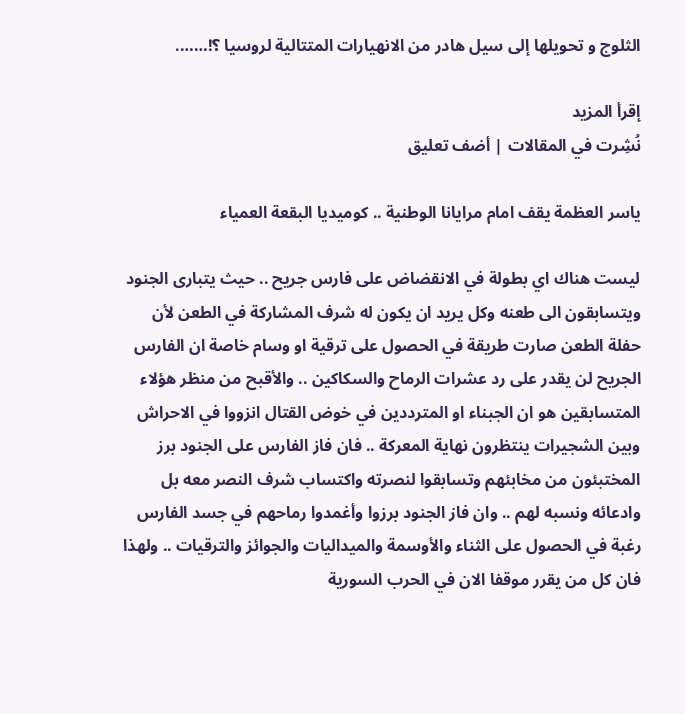الثلوج و تحويلها إلى سيل هادر من الانهيارات المتتالية لروسيا ؟!…….

إقرأ المزيد
نُشِرت في المقالات | أضف تعليق

ياسر العظمة يقف امام مرايانا الوطنية .. كوميديا البقعة العمياء

ليست هناك اي بطولة في الانقضاض على فارس جريح .. حيث يتبارى الجنود ويتسابقون الى طعنه وكل يريد ان يكون له شرف المشاركة في الطعن لأن حفلة الطعن صارت طريقة في الحصول على ترقية او وسام خاصة ان الفارس الجريح لن يقدر على رد عشرات الرماح والسكاكين .. والأقبح من منظر هؤلاء المتسابقين هو ان الجبناء او المترددين في خوض القتال انزووا في الاحراش وبين الشجيرات ينتظرون نهاية المعركة .. فان فاز الفارس على الجنود برز المختبئون من مخابئهم وتسابقوا لنصرته واكتساب شرف النصر معه بل وادعائه ونسبه لهم .. وان فاز الجنود برزوا وأغمدوا رماحهم في جسد الفارس رغبة في الحصول على الثناء والأوسمة والميداليات والجوائز والترقيات .. ولهذا فان كل من يقرر موقفا الان في الحرب السورية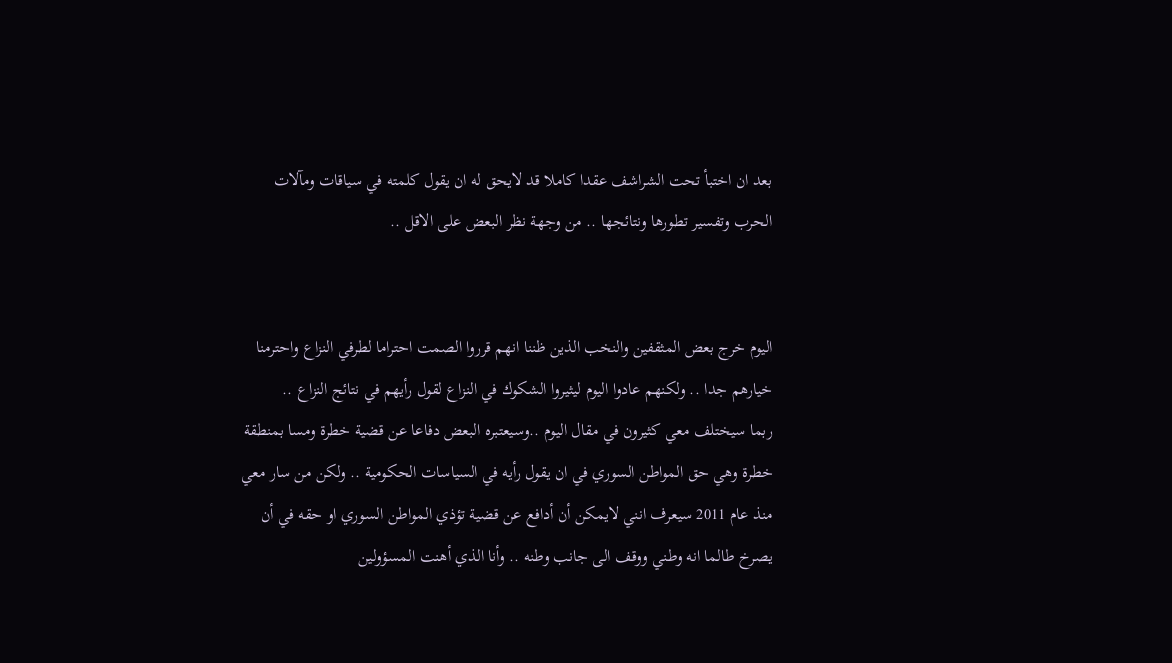بعد ان اختبأ تحت الشراشف عقدا كاملا قد لايحق له ان يقول كلمته في سياقات ومآلات الحرب وتفسير تطورها ونتائجها .. من وجهة نظر البعض على الاقل ..


اليوم خرج بعض المثقفين والنخب الذين ظننا انهم قرروا الصمت احتراما لطرفي النزاع واحترمنا خيارهم جدا .. ولكنهم عادوا اليوم ليثيروا الشكوك في النزاع لقول رأيهم في نتائج النزاع ..
ربما سيختلف معي كثيرون في مقال اليوم ..وسيعتبره البعض دفاعا عن قضية خطرة ومسا بمنطقة خطرة وهي حق المواطن السوري في ان يقول رأيه في السياسات الحكومية .. ولكن من سار معي منذ عام 2011 سيعرف انني لايمكن أن أدافع عن قضية تؤذي المواطن السوري او حقه في أن يصرخ طالما انه وطني ووقف الى جانب وطنه .. وأنا الذي أهنت المسؤولين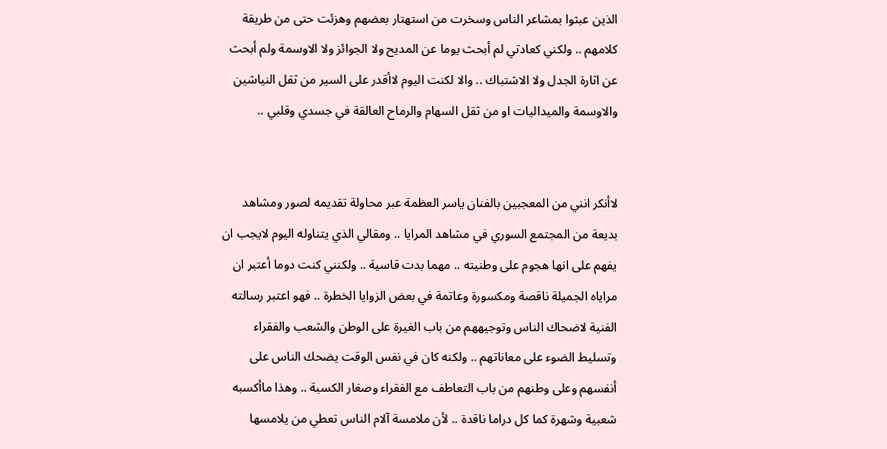الذين عبثوا بمشاعر الناس وسخرت من استهتار بعضهم وهزئت حتى من طريقة كلامهم .. ولكني كعادتي لم أبحث يوما عن المديح ولا الجوائز ولا الاوسمة ولم أبحث عن اثارة الجدل ولا الاشتباك .. والا لكنت اليوم لاأقدر على السير من ثقل النياشين والاوسمة والميداليات او من ثقل السهام والرماح العالقة في جسدي وقلبي ..


لاأنكر انني من المعجبين بالفنان ياسر العظمة عبر محاولة تقديمه لصور ومشاهد بديعة من المجتمع السوري في مشاهد المرايا .. ومقالي الذي يتناوله اليوم لايجب ان يفهم على انها هجوم على وطنيته .. مهما بدت قاسية .. ولكنني كنت دوما أعتبر ان مراياه الجميلة ناقصة ومكسورة وعاتمة في بعض الزوايا الخطرة .. فهو اعتبر رسالته الفنية لاضحاك الناس وتوجيههم من باب الغيرة على الوطن والشعب والفقراء وتسليط الضوء على معاناتهم .. ولكنه كان في نفس الوقت يضحك الناس على أنفسهم وعلى وطنهم من باب التعاطف مع الفقراء وصغار الكسبة .. وهذا ماأكسبه شعبية وشهرة كما كل دراما ناقدة .. لأن ملامسة آلام الناس تعطي من يلامسها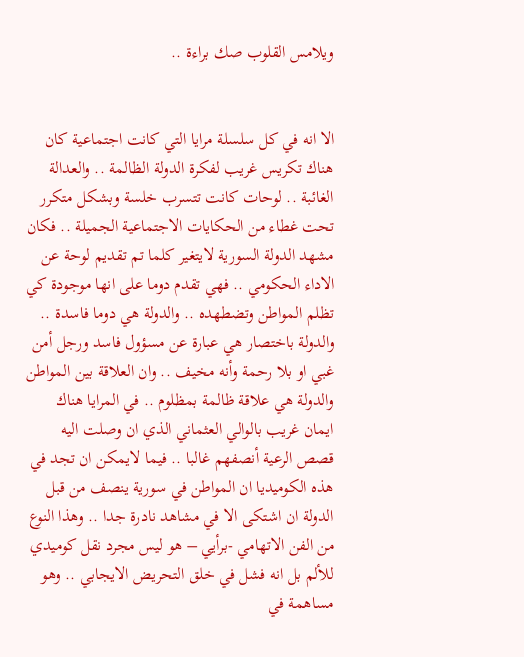ويلامس القلوب صك براءة ..


الا انه في كل سلسلة مرايا التي كانت اجتماعية كان هناك تكريس غريب لفكرة الدولة الظالمة .. والعدالة الغائبة .. لوحات كانت تتسرب خلسة وبشكل متكرر تحت غطاء من الحكايات الاجتماعية الجميلة .. فكان مشهد الدولة السورية لايتغير كلما تم تقديم لوحة عن الاداء الحكومي .. فهي تقدم دوما على انها موجودة كي تظلم المواطن وتضطهده .. والدولة هي دوما فاسدة .. والدولة باختصار هي عبارة عن مسؤول فاسد ورجل أمن غبي او بلا رحمة وأنه مخيف .. وان العلاقة بين المواطن والدولة هي علاقة ظالمة بمظلوم .. في المرايا هناك ايمان غريب بالوالي العثماني الذي ان وصلت اليه قصص الرعية أنصفهم غالبا .. فيما لايمكن ان تجد في هذه الكوميديا ان المواطن في سورية ينصف من قبل الدولة ان اشتكى الا في مشاهد نادرة جدا .. وهذا النوع من الفن الاتهامي -برأيي – هو ليس مجرد نقل كوميدي للألم بل انه فشل في خلق التحريض الايجابي .. وهو مساهمة في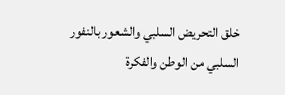خلق التحريض السلبي والشعور بالنفور السلبي من الوطن والفكرة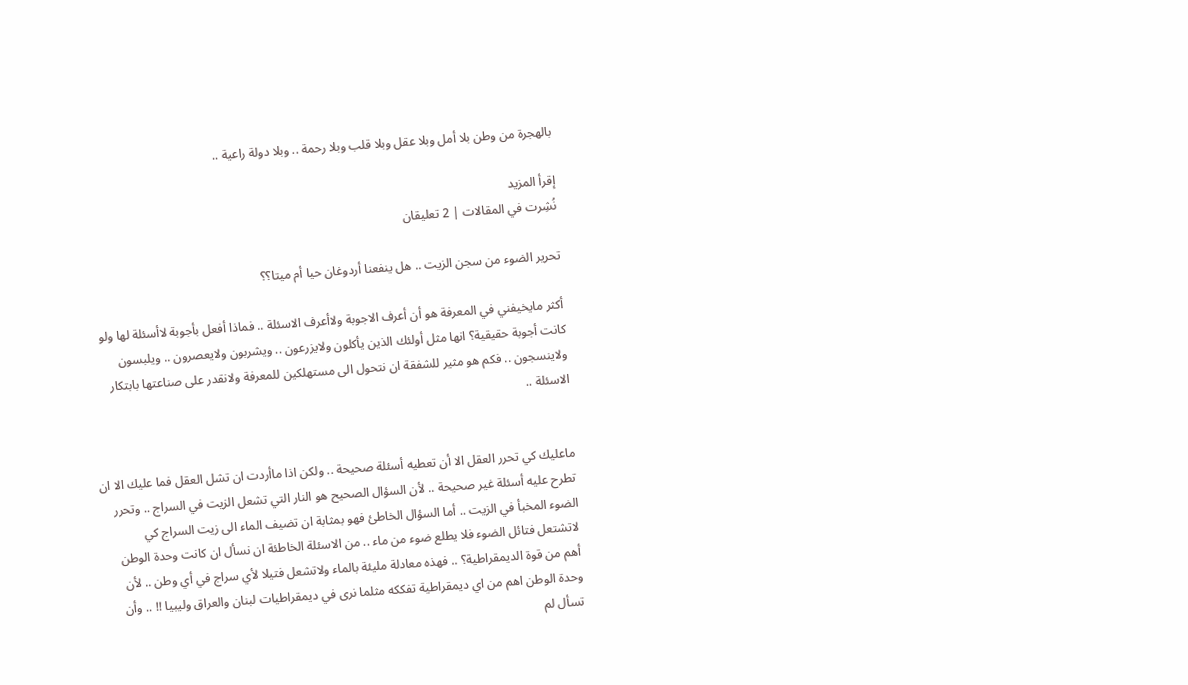بالهجرة من وطن بلا أمل وبلا عقل وبلا قلب وبلا رحمة .. وبلا دولة راعية ..

إقرأ المزيد
نُشِرت في المقالات | 2 تعليقان

تحرير الضوء من سجن الزيت .. هل ينفعنا أردوغان حيا أم ميتا؟؟

أكثر مايخيفني في المعرفة هو أن أعرف الاجوبة ولاأعرف الاسئلة .. فماذا أفعل بأجوبة لاأسئلة لها ولو كانت أجوبة حقيقية؟ انها مثل أولئك الذين يأكلون ولايزرعون .. ويشربون ولايعصرون .. ويلبسون ولاينسجون .. فكم هو مثير للشفقة ان نتحول الى مستهلكين للمعرفة ولانقدر على صناعتها بابتكار الاسئلة ..


ماعليك كي تحرر العقل الا أن تعطيه أسئلة صحيحة .. ولكن اذا ماأردت ان تشل العقل فما عليك الا ان تطرح عليه أسئلة غير صحيحة .. لأن السؤال الصحيح هو النار التي تشعل الزيت في السراج .. وتحرر الضوء المخبأ في الزيت .. أما السؤال الخاطئ فهو بمثابة ان تضيف الماء الى زيت السراج كي لاتشتعل فتائل الضوء فلا يطلع ضوء من ماء .. من الاسئلة الخاطئة ان نسأل ان كانت وحدة الوطن أهم من قوة الديمقراطية؟ .. فهذه معادلة مليئة بالماء ولاتشعل فتيلا لأي سراج في أي وطن .. لأن وحدة الوطن اهم من اي ديمقراطية تفككه مثلما نرى في ديمقراطيات لبنان والعراق وليبيا !! .. وأن تسأل لم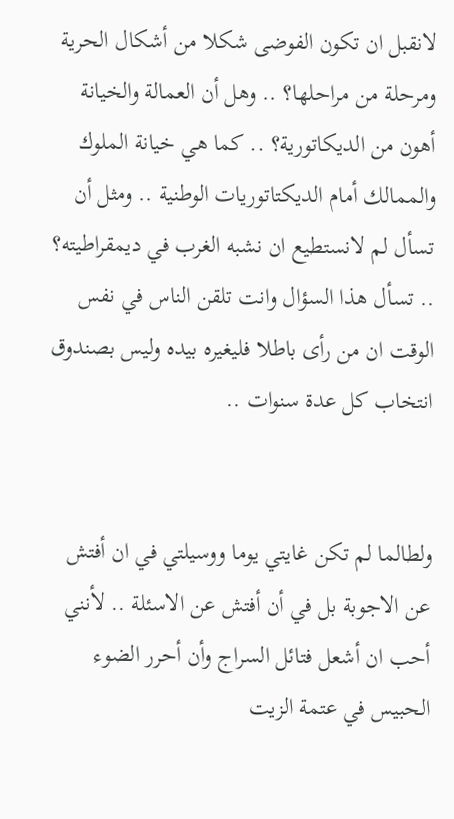لانقبل ان تكون الفوضى شكلا من أشكال الحرية ومرحلة من مراحلها؟ .. وهل أن العمالة والخيانة أهون من الديكاتورية؟ .. كما هي خيانة الملوك والممالك أمام الديكتاتوريات الوطنية .. ومثل أن تسأل لم لانستطيع ان نشبه الغرب في ديمقراطيته؟ .. تسأل هذا السؤال وانت تلقن الناس في نفس الوقت ان من رأى باطلا فليغيره بيده وليس بصندوق انتخاب كل عدة سنوات ..


ولطالما لم تكن غايتي يوما ووسيلتي في ان أفتش عن الاجوبة بل في أن أفتش عن الاسئلة .. لأنني أحب ان أشعل فتائل السراج وأن أحرر الضوء الحبيس في عتمة الزيت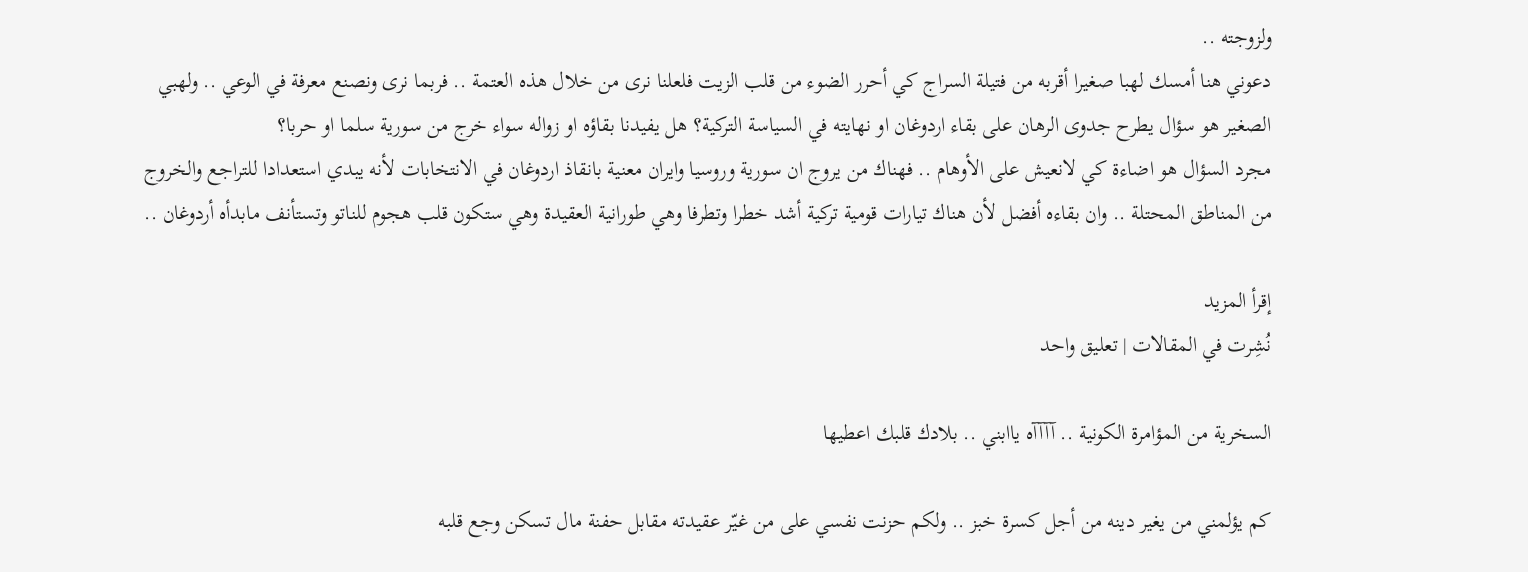ولزوجته ..
دعوني هنا أمسك لهبا صغيرا أقربه من فتيلة السراج كي أحرر الضوء من قلب الزيت فلعلنا نرى من خلال هذه العتمة .. فربما نرى ونصنع معرفة في الوعي .. ولهبي الصغير هو سؤال يطرح جدوى الرهان على بقاء اردوغان او نهايته في السياسة التركية؟ هل يفيدنا بقاؤه او زواله سواء خرج من سورية سلما او حربا؟
مجرد السؤال هو اضاءة كي لانعيش على الأوهام .. فهناك من يروج ان سورية وروسيا وايران معنية بانقاذ اردوغان في الانتخابات لأنه يبدي استعدادا للتراجع والخروج من المناطق المحتلة .. وان بقاءه أفضل لأن هناك تيارات قومية تركية أشد خطرا وتطرفا وهي طورانية العقيدة وهي ستكون قلب هجوم للناتو وتستأنف مابدأه أردوغان ..

إقرأ المزيد
نُشِرت في المقالات | تعليق واحد

السخرية من المؤامرة الكونية .. آآآآه ياابني .. بلادك قلبك اعطيها

كم يؤلمني من يغير دينه من أجل كسرة خبز .. ولكم حزنت نفسي على من غيّر عقيدته مقابل حفنة مال تسكن وجع قلبه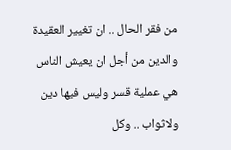من فقر الحال .. ان تغيير العقيدة والدين من أجل ان يعيش الناس هي عملية قسر وليس فيها دين ولاثواب .. وكل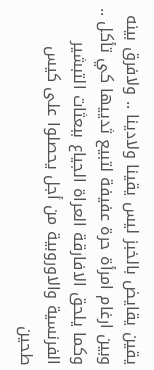يقين يقايض بالخبز ليس يقينا ولادينا .. ولافرق بينه وبين ارغام امرأة حرة عفيفة لتبيع ثدييها كي تأكل .. وكما يلحق الافارقة العراة الجياع ببعثات التبشير الفرنسية والاوروبية من أجل يحصلوا على كيس طحين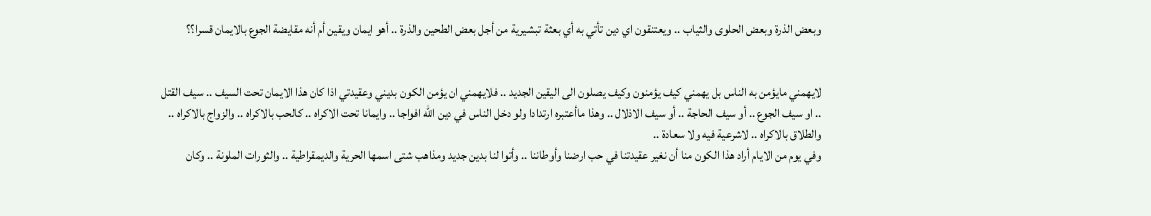وبعض الذرة وبعض الحلوى والثياب .. ويعتنقون اي دين تأتي به أي بعثة تبشيرية من أجل بعض الطحين والذرة .. أهو ايمان ويقين أم أنه مقايضة الجوع بالايمان قسرا؟؟


لايهمني مايؤمن به الناس بل يهمني كيف يؤمنون وكيف يصلون الى اليقين الجديد .. فلايهمني ان يؤمن الكون بديني وعقيدتي اذا كان هذا الايمان تحت السيف .. سيف القتل .. او سيف الجوع .. أو سيف الحاجة .. أو سيف الاذلال .. وهذا ماأعتبره ارتدادا ولو دخل الناس في دين الله افواجا .. وايمانا تحت الاكراه .. كالحب بالاكراه .. والزواج بالاكراه .. والطلاق بالاكراه .. لاشرعية فيه ولا سعادة ..
وفي يوم من الايام أراد هذا الكون منا أن نغير عقيدتنا في حب ارضنا وأوطاننا .. وأتوا لنا بدين جديد ومذاهب شتى اسمها الحرية والديمقراطية .. والثورات الملونة .. وكان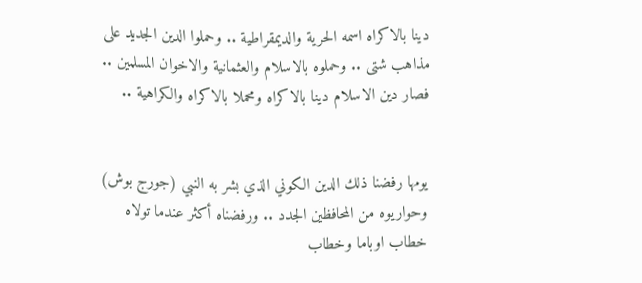دينا بالاكراه اسمه الحرية والديمقراطية .. وحملوا الدين الجديد على مذاهب شتى .. وحملوه بالاسلام والعثمانية والاخوان المسلمين .. فصار دين الاسلام دينا بالاكراه ومحملا بالاكراه والكراهية ..


يومها رفضنا ذلك الدين الكوني الذي بشر به النبي (جورج بوش) وحواريوه من المحافظين الجدد .. ورفضناه أكثر عندما تولاه خطاب اوباما وخطاب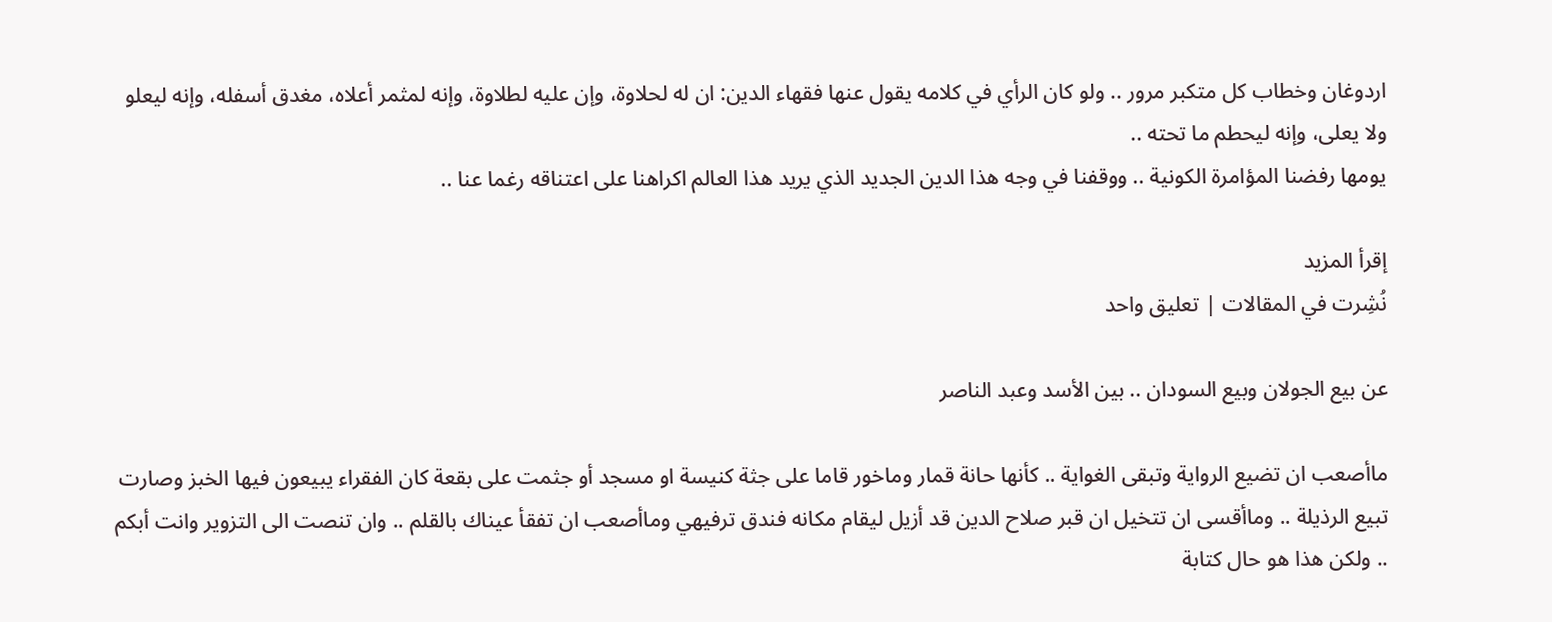اردوغان وخطاب كل متكبر مرور .. ولو كان الرأي في كلامه يقول عنها فقهاء الدين: ان له لحلاوة، وإن عليه لطلاوة، وإنه لمثمر أعلاه، مغدق أسفله، وإنه ليعلو ولا يعلى، وإنه ليحطم ما تحته ..
يومها رفضنا المؤامرة الكونية .. ووقفنا في وجه هذا الدين الجديد الذي يريد هذا العالم اكراهنا على اعتناقه رغما عنا ..

إقرأ المزيد
نُشِرت في المقالات | تعليق واحد

عن بيع الجولان وبيع السودان .. بين الأسد وعبد الناصر

ماأصعب ان تضيع الرواية وتبقى الغواية .. كأنها حانة قمار وماخور قاما على جثة كنيسة او مسجد أو جثمت على بقعة كان الفقراء يبيعون فيها الخبز وصارت تبيع الرذيلة .. وماأقسى ان تتخيل ان قبر صلاح الدين قد أزيل ليقام مكانه فندق ترفيهي وماأصعب ان تفقأ عيناك بالقلم .. وان تنصت الى التزوير وانت أبكم .. ولكن هذا هو حال كتابة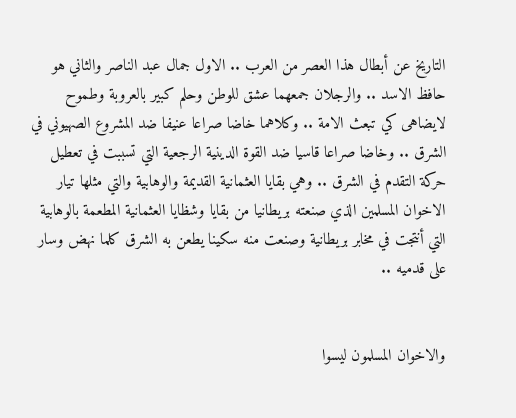التاريخ عن أبطال هذا العصر من العرب .. الاول جمال عبد الناصر والثاني هو حافظ الاسد .. والرجلان جمعهما عشق للوطن وحلم كبير بالعروبة وطموح لايضاهى كي تبعث الامة .. وكلاهما خاضا صراعا عنيفا ضد المشروع الصهيوني في الشرق .. وخاضا صراعا قاسيا ضد القوة الدينية الرجعية التي تسببت في تعطيل حركة التقدم في الشرق .. وهي بقايا العثمانية القديمة والوهابية والتي مثلها تيار الاخوان المسلمين الذي صنعته بريطانيا من بقايا وشظايا العثمانية المطعمة بالوهابية التي أنتجت في مخابر بريطانية وصنعت منه سكينا يطعن به الشرق كلما نهض وسار على قدميه ..


والاخوان المسلمون ليسوا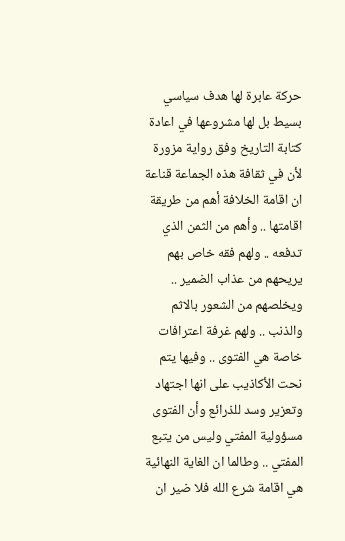حركة عابرة لها هدف سياسي بسيط بل لها مشروعها في اعادة كتابة التاريخ وفق رواية مزورة لأن في ثقافة هذه الجماعة قناعة ان اقامة الخلافة أهم من طريقة اقامتها .. وأهم من الثمن الذي تدفعه .. ولهم فقه خاص بهم يريحهم من عذاب الضمير .. ويخلصهم من الشعور بالاثم والذنب .. ولهم غرفة اعترافات خاصة هي الفتوى .. وفيها يتم نحت الأكاذيب على انها اجتهاد وتعزير وسد للذرائع وأن الفتوى مسؤولية المفتي وليس من يتبع المفتي .. وطالما ان الغاية النهائية هي اقامة شرع الله فلا ضير ان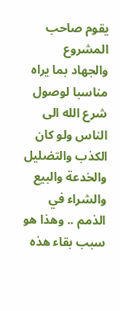يقوم صاحب المشروع والجهاد بما يراه مناسبا لوصول شرع الله الى الناس ولو كان الكذب والتضليل والخدعة والبيع والشراء في الذمم .. وهذا هو سبب بقاء هذه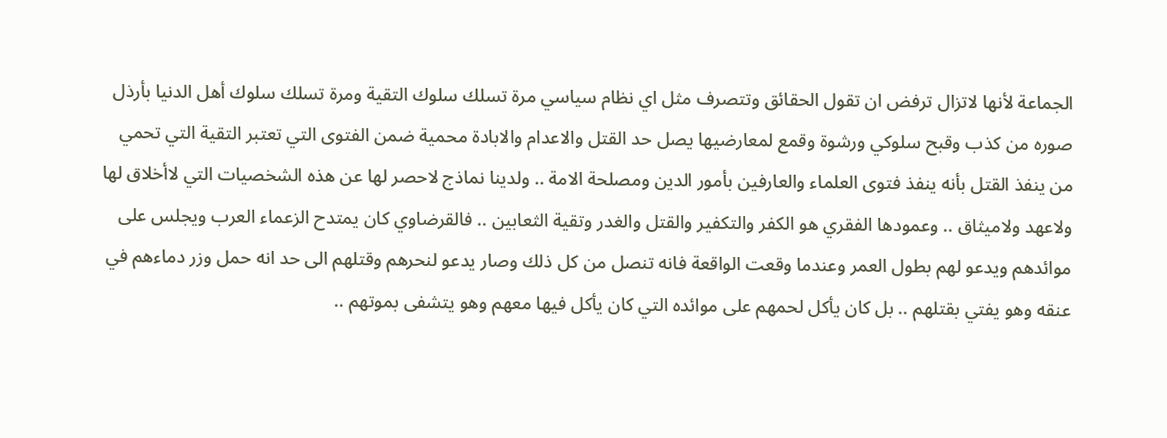الجماعة لأنها لاتزال ترفض ان تقول الحقائق وتتصرف مثل اي نظام سياسي مرة تسلك سلوك التقية ومرة تسلك سلوك أهل الدنيا بأرذل صوره من كذب وقبح سلوكي ورشوة وقمع لمعارضيها يصل حد القتل والاعدام والابادة محمية ضمن الفتوى التي تعتبر التقية التي تحمي من ينفذ القتل بأنه ينفذ فتوى العلماء والعارفين بأمور الدين ومصلحة الامة .. ولدينا نماذج لاحصر لها عن هذه الشخصيات التي لاأخلاق لها ولاعهد ولاميثاق .. وعمودها الفقري هو الكفر والتكفير والقتل والغدر وتقية الثعابين .. فالقرضاوي كان يمتدح الزعماء العرب ويجلس على موائدهم ويدعو لهم بطول العمر وعندما وقعت الواقعة فانه تنصل من كل ذلك وصار يدعو لنحرهم وقتلهم الى حد انه حمل وزر دماءهم في عنقه وهو يفتي بقتلهم .. بل كان يأكل لحمهم على موائده التي كان يأكل فيها معهم وهو يتشفى بموتهم ..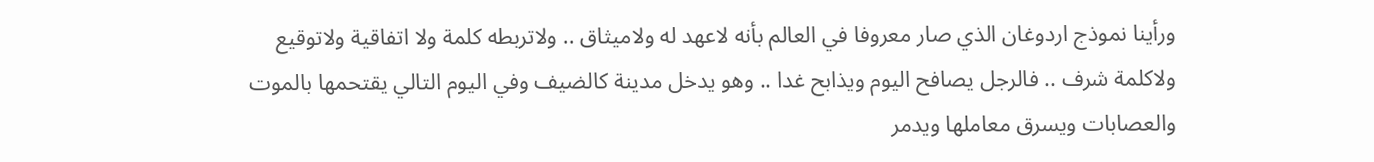ورأينا نموذج اردوغان الذي صار معروفا في العالم بأنه لاعهد له ولاميثاق .. ولاتربطه كلمة ولا اتفاقية ولاتوقيع ولاكلمة شرف .. فالرجل يصافح اليوم ويذابح غدا .. وهو يدخل مدينة كالضيف وفي اليوم التالي يقتحمها بالموت والعصابات ويسرق معاملها ويدمر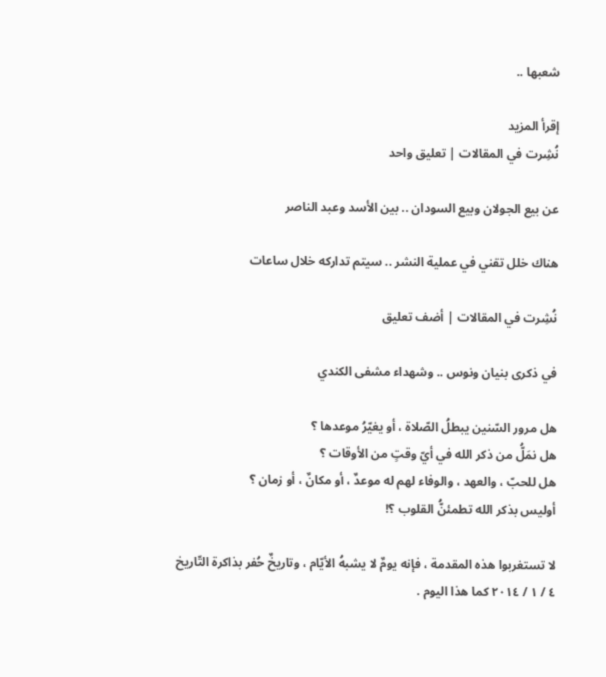شعبها ..

إقرأ المزيد
نُشِرت في المقالات | تعليق واحد

عن بيع الجولان وبيع السودان .. بين الأسد وعبد الناصر

هناك خلل تقني في عملية النشر .. سيتم تداركه خلال ساعات

نُشِرت في المقالات | أضف تعليق

في ذكرى بنيان ونوس .. وشهداء مشفى الكندي

هل مرور السّنين يبطلُ الصّلاة ، أو يغيّرُ موعدها ؟
هل نمَلُّ من ذكر الله في أيّ وقتٍ من الأوقات ؟
هل للحبّ ، والعهد ، والوفاء لهم له موعدٌ ، أو مكانٌ ، أو زمان ؟
أوليس بذكر الله تطمئنُّ القلوب ؟!

لا تستغربوا هذه المقدمة ، فإنه يومٌ لا يشبهُ الأيّام ، وتاريخٌ حُفر بذاكرة التّاريخ ٤ / ١ / ٢٠١٤ كما هذا اليوم .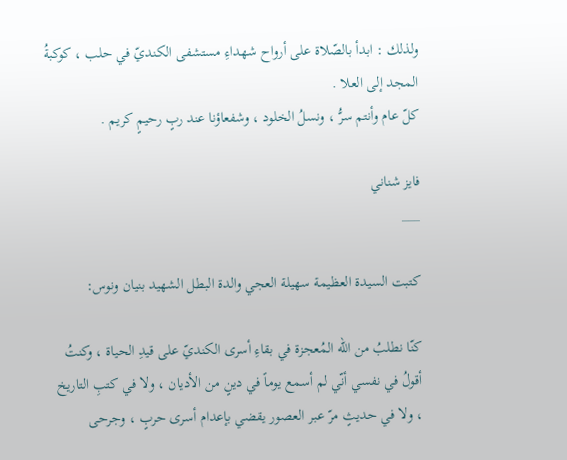ولذلك : ابدأ بالصّلاة على أرواح شهداءِ مستشفى الكنديّ في حلب ، كوكبةُ المجد إلى العلا .
كلّ عام وأنتم سرُّ ، ونسلُ الخلود ، وشفعاؤنا عند ربٍ رحيمٍ كريم .

فايز شناني
___

كتبت السيدة العظيمة سهيلة العجي والدة البطل الشهيد بنيان ونوس:

كنّا نطلبُ من الله المُعجزة في بقاءِ أسرى الكنديّ على قيدِ الحياة ، وكنتُ أقولُ في نفسي أنّي لم أسمع يوماً في دينٍ من الأديان ، ولا في كتبِ التاريخ ، ولا في حديثٍ مرّ عبر العصور يقضي بإعدام أسرى حربٍ ، وجرحى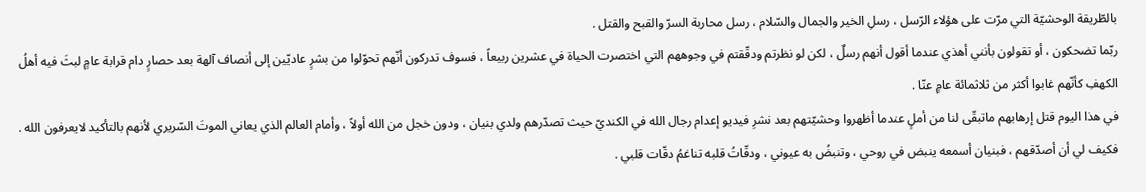بالطّريقة الوحشيّة التي مرّت على هؤلاء الرّسل ، رسلِ الخير والجمال والسّلام ، رسل محاربة السرّ والقبح والقتل .
ربّما تضحكون ، أو تقولون بأنني أهذي عندما أقول أنهم رسلٌ ، لكن لو نظرتم ودقّقتم في وجوههم التي اختصرت الحياة في عشرين ربيعاً ، فسوف تدركون أنّهم تحوّلوا من بشرٍ عاديّين إلى أنصاف آلهة بعد حصارٍ دام قرابة عامٍ لبثَ فيه أهلُ الكهفِ كأنّهم غابوا أكثر من ثلاثمائة عامٍ عنّا .
في هذا اليوم قتل إرهابهم ماتبقّى لنا من أملٍ عندما أظهروا وحشيّتهم بعد نشرِ فيديو إعدام رجال الله في الكنديّ حيث تصدّرهم ولدي بنيان ، ودون خجل من الله أولاً ، وأمام العالم الذي يعاني الموتَ السّريري لأنهم بالتأكيد لايعرفون الله .
فكيف لي أن أصدّقهم ، فبنيان أسمعه ينبض في روحي ، وتنبضُ به عيوني ، ودقّاتُ قلبه تناغمُ دقّات قلبي .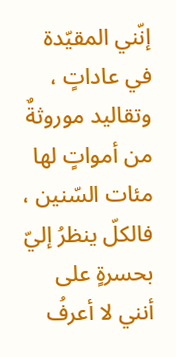إنّني المقيّدة في عاداتٍ ، وتقاليد موروثةٌ من أمواتٍ لها مئات السّنين ، فالكلّ ينظرُ إليّ بحسرةٍ على أنني لا أعرفُ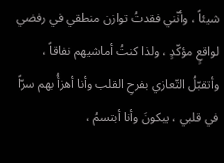شيئاً ، وأنّني فقدتُ توازن منطقي في رفضي لواقعٍ مؤكّدٍ ، ولذا كنتُ أماشيهم نفاقاً ، وأتقبّلُ التّعازي بفرحِ القلب وأنا أهزأُ بهم سرّاً في قلبي ، يبكونَ وأنا أبتسمُ ،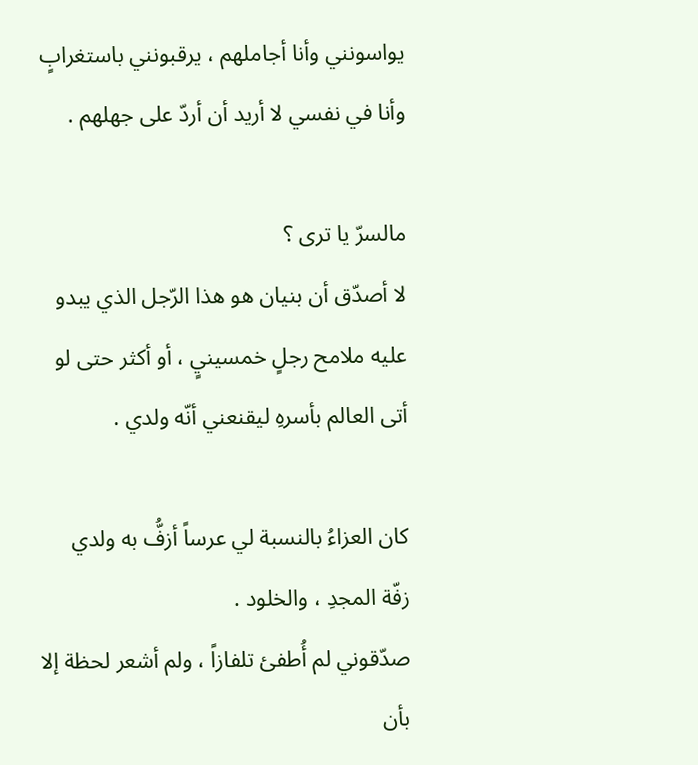يواسونني وأنا أجاملهم ، يرقبونني باستغرابٍ وأنا في نفسي لا أريد أن أردّ على جهلهم .

مالسرّ يا ترى ؟
لا أصدّق أن بنيان هو هذا الرّجل الذي يبدو عليه ملامح رجلٍ خمسينيٍ ، أو أكثر حتى لو أتى العالم بأسرهِ ليقنعني أنّه ولدي .

كان العزاءُ بالنسبة لي عرساً أزفُّ به ولدي زفّة المجدِ ، والخلود .
صدّقوني لم أُطفئ تلفازاً ، ولم أشعر لحظة إلا بأن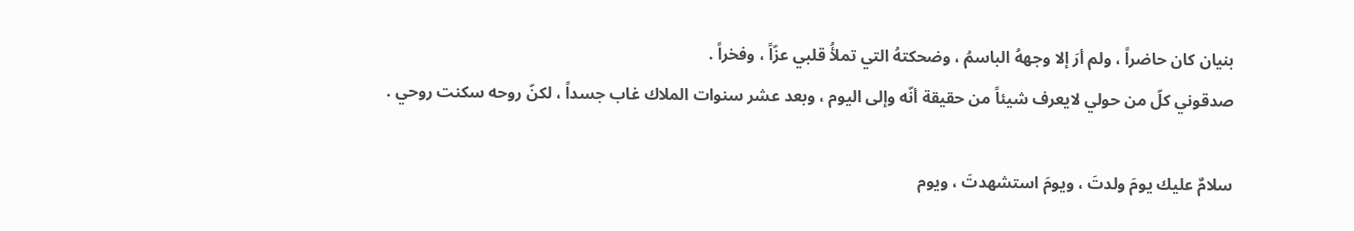بنيان كان حاضراً ، ولم أرَ إلا وجههُ الباسمُ ، وضحكتهُ التي تملأُ قلبي عزّاً ، وفخراً .
صدقوني كلّ من حولي لايعرف شيئاً من حقيقة أنّه وإلى اليوم ، وبعد عشر سنوات الملاك غاب جسداً ، لكنّ روحه سكنت روحي .

سلامٌ عليك يومَ ولدتَ ، ويومَ استشهدتَ ، ويوم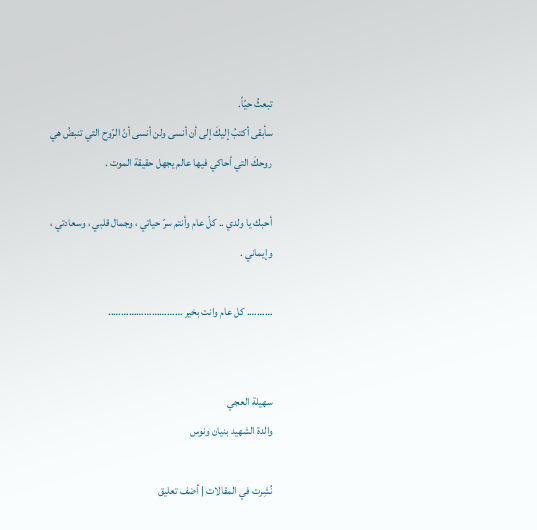تبعثُ حيّاً.
سأبقى أكتبُ إليكَ إلى أن أنسى ولن أنسى أنّ الرّوح التي تنبضُ هي روحكَ التي أحاكي فيها عالم يجهل حقيقة الموت .

أحبك يا ولدي .. كلّ عام وأنتم سرّ حياتي ، وجمال قلبي ، وسعادتي ، وإيماني .

………. كل عام وانت بخير ………………………..


سهيلة العجي
والدة الشهيد بنيان ونوس

نُشِرت في المقالات | أضف تعليق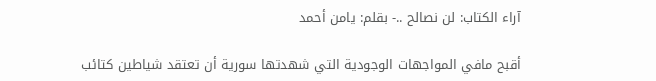آراء الكتاب: لن نصالح ..- بقلم: يامن أحمد

أقبح مافي المواجهات الوجودية التي شهدتها سورية أن تعتقد شياطين كتائب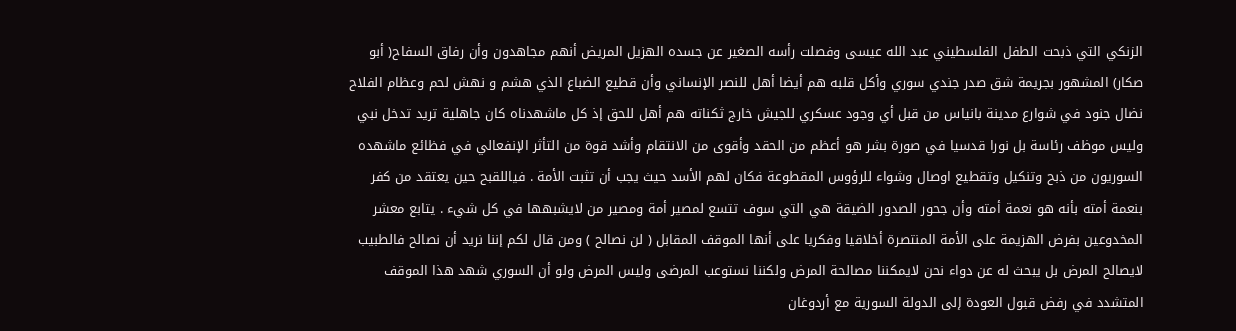الزنكي التي ذبحت الطفل الفلسطيني عبد الله عيسى وفصلت رأسه الصغير عن جسده الهزيل المريض أنهم مجاهدون وأن رفاق السفاح( أبو صكار) المشهور بجريمة شق صدر جندي سوري وأكل قلبه هم أيضا أهل للنصر الإنساني وأن قطيع الضباع الذي هشم و نهش لحم وعظام الفلاح نضال جنود في شوارع مدينة بانياس من قبل أي وجود عسكري للجيش خارج ثكناته هم أهل للحق إذ كل ماشهدناه كان جاهلية تريد تدخل نبي وليس موظف رئاسة بل نورا قدسيا في صورة بشر هو أعظم من الحقد وأقوى من الانتقام وأشد قوة من التأثر الإنفعالي في فظائع ماشهده السوريون من ذبح وتنكيل وتقطيع اوصال وشواء للرؤوس المقطوعة فكان لهم الأسد حيث يجب أن تثبت الأمة . فياللقبح حين يعتقد من كفر بنعمة أمته بأنه هو نعمة أمته وأن جحور الصدور الضيقة هي التي سوف تتسع لمصير أمة ومصير من لايشبهها في كل شيء . يتابع معشر المخدوعين بفرض الهزيمة على الأمة المنتصرة أخلاقيا وفكريا على أنها الموقف المقابل ( لن نصالح ) ومن قال لكم إننا نريد أن نصالح فالطبيب لايصالح المرض بل يبحث له عن دواء نحن لايمكننا مصالحة المرض ولكننا نستوعب المرضى وليس المرض ولو أن السوري شهد هذا الموقف المتشدد في رفض قبول العودة إلى الدولة السورية مع أردوغان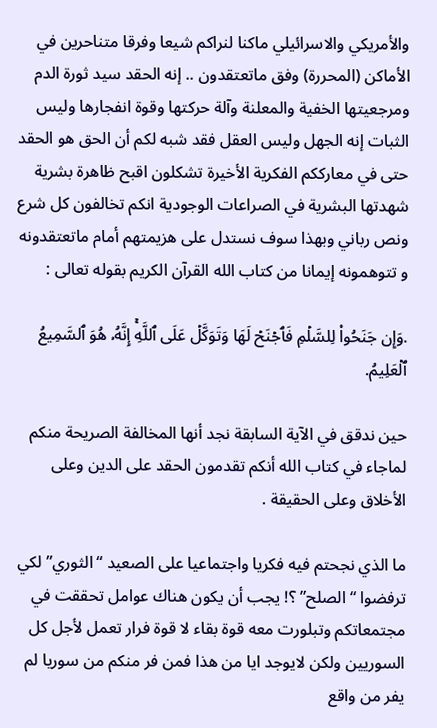والأمريكي والاسرائيلي ماكنا لنراكم شيعا وفرقا متناحرين في الأماكن (المحررة) وفق ماتعتقدون .. إنه الحقد سيد ثورة الدم ومرجعيتها الخفية والمعلنة وآلة حركتها وقوة انفجارها وليس الثبات إنه الجهل وليس العقل فقد شبه لكم أن الحق هو الحقد حتى في معارككم الفكرية الأخيرة تشكلون اقبح ظاهرة بشرية شهدتها البشرية في الصراعات الوجودية انكم تخالفون كل شرع ونص رباني وبهذا سوف نستدل على هزيمتهم أمام ماتعتقدونه و تتوهمونه إيمانا من كتاب الله القرآن الكريم بقوله تعالى :

.وَإِن جَنَحُواْ لِلسَّلۡمِ فَٱجۡنَحۡ لَهَا وَتَوَكَّلۡ عَلَى ٱللَّهِۚ إِنَّهُۥ هُوَ ٱلسَّمِيعُ ٱلۡعَلِيمُ.

حين ندقق في الآية السابقة نجد أنها المخالفة الصريحة منكم لماجاء في كتاب الله أنكم تقدمون الحقد على الدين وعلى الأخلاق وعلى الحقيقة .

ما الذي نجحتم فيه فكريا واجتماعيا على الصعيد “الثوري” لكي ترفضوا “الصلح” ؟! يجب أن يكون هناك عوامل تحققت في مجتمعاتكم وتبلورت معه قوة بقاء لا قوة فرار تعمل لأجل كل السوريين ولكن لايوجد ايا من هذا فمن فر منكم من سوريا لم يفر من واقع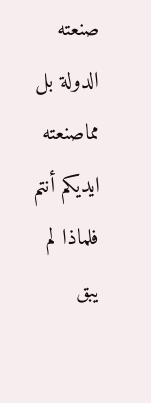صنعته الدولة بل مماصنعته ايديكم أنتم فلماذا لم يبق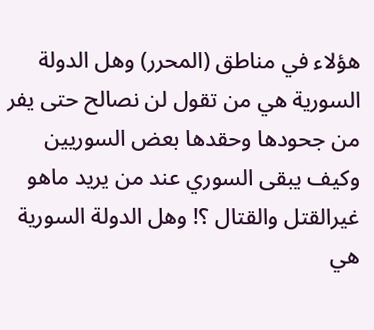هؤلاء في مناطق (المحرر) وهل الدولة السورية هي من تقول لن نصالح حتى يفر من جحودها وحقدها بعض السوريين وكيف يبقى السوري عند من يريد ماهو غيرالقتل والقتال ؟! وهل الدولة السورية هي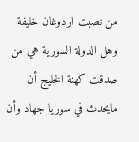من نصبت اردوغان خليفة وهل الدولة السورية هي من صدقت كهنة الخليج أن مايحدث في سوريا جهاد وأن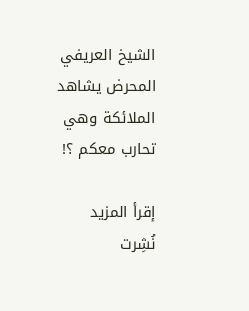الشيخ العريفي المحرض يشاهد الملائكة وهي تحارب معكم ؟!

إقرأ المزيد
نُشِرت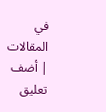في المقالات | أضف تعليق